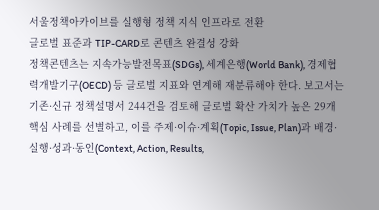서울정책아카이브를 실행형 정책 지식 인프라로 전환
글로벌 표준과 TIP-CARD로 콘텐츠 완결성 강화
정책콘텐츠는 지속가능발전목표(SDGs), 세계은행(World Bank), 경제협력개발기구(OECD) 등 글로벌 지표와 연계해 재분류해야 한다. 보고서는 기존·신규 정책설명서 244건을 검토해 글로벌 확산 가치가 높은 29개 핵심 사례를 선별하고, 이를 주제·이슈·계획(Topic, Issue, Plan)과 배경·실행·성과·동인(Context, Action, Results,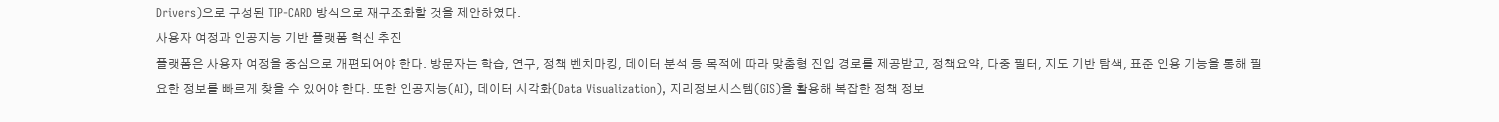Drivers)으로 구성된 TIP-CARD 방식으로 재구조화할 것을 제안하였다.
사용자 여정과 인공지능 기반 플랫폼 혁신 추진
플랫폼은 사용자 여정을 중심으로 개편되어야 한다. 방문자는 학습, 연구, 정책 벤치마킹, 데이터 분석 등 목적에 따라 맞춤형 진입 경로를 제공받고, 정책요약, 다중 필터, 지도 기반 탐색, 표준 인용 기능을 통해 필요한 정보를 빠르게 찾을 수 있어야 한다. 또한 인공지능(AI), 데이터 시각화(Data Visualization), 지리정보시스템(GIS)을 활용해 복잡한 정책 정보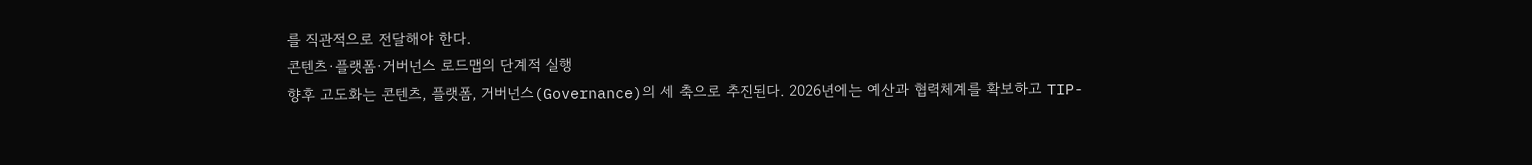를 직관적으로 전달해야 한다.
콘텐츠·플랫폼·거버넌스 로드맵의 단계적 실행
향후 고도화는 콘텐츠, 플랫폼, 거버넌스(Governance)의 세 축으로 추진된다. 2026년에는 예산과 협력체계를 확보하고 TIP-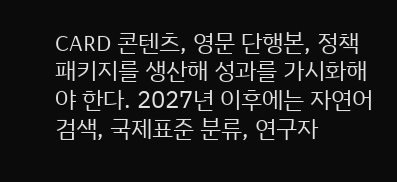CARD 콘텐츠, 영문 단행본, 정책 패키지를 생산해 성과를 가시화해야 한다. 2027년 이후에는 자연어 검색, 국제표준 분류, 연구자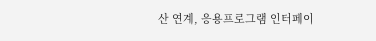산 연계, 응용프로그램 인터페이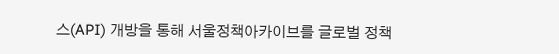스(API) 개방을 통해 서울정책아카이브를 글로벌 정책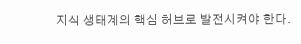지식 생태계의 핵심 허브로 발전시켜야 한다.